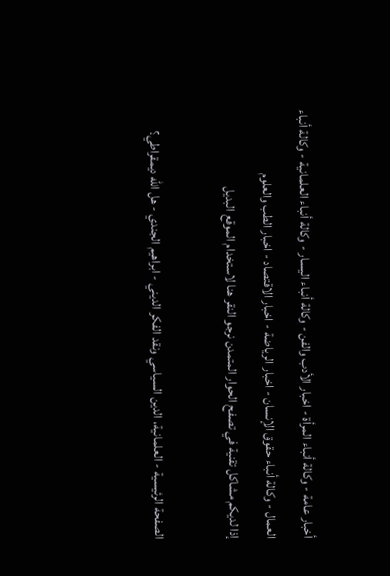أخبار عامة - وكالة أنباء المرأة - اخبار الأدب والفن - وكالة أنباء اليسار - وكالة أنباء العلمانية - وكالة أنباء العمال - وكالة أنباء حقوق الإنسان - اخبار الرياضة - اخبار الاقتصاد - اخبار الطب والعلوم
إذا لديكم مشاكل تقنية في تصفح الحوار المتمدن نرجو النقر هنا لاستخدام الموقع البديل

الصفحة الرئيسية - العلمانية، الدين السياسي ونقد الفكر الديني - ابراهيم الجندي - هل الله ديمقراطي؟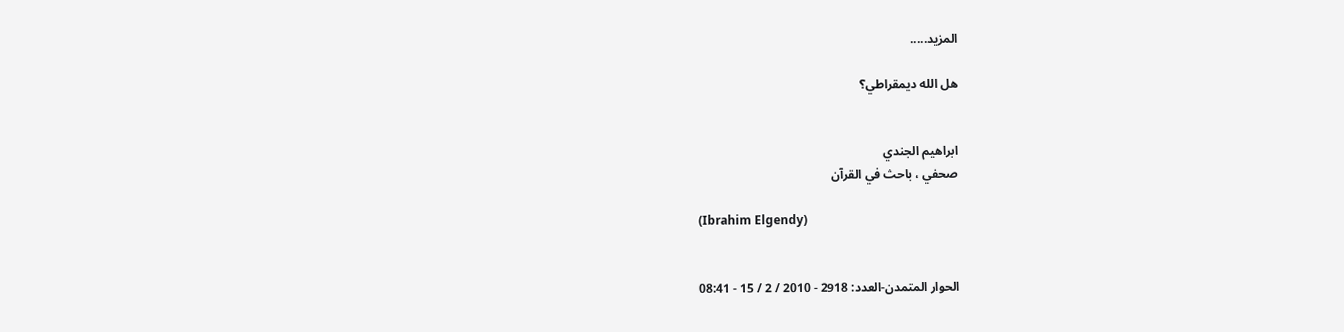المزيد.....

هل الله ديمقراطي؟


ابراهيم الجندي
صحفي ، باحث في القرآن

(Ibrahim Elgendy)


الحوار المتمدن-العدد: 2918 - 2010 / 2 / 15 - 08:41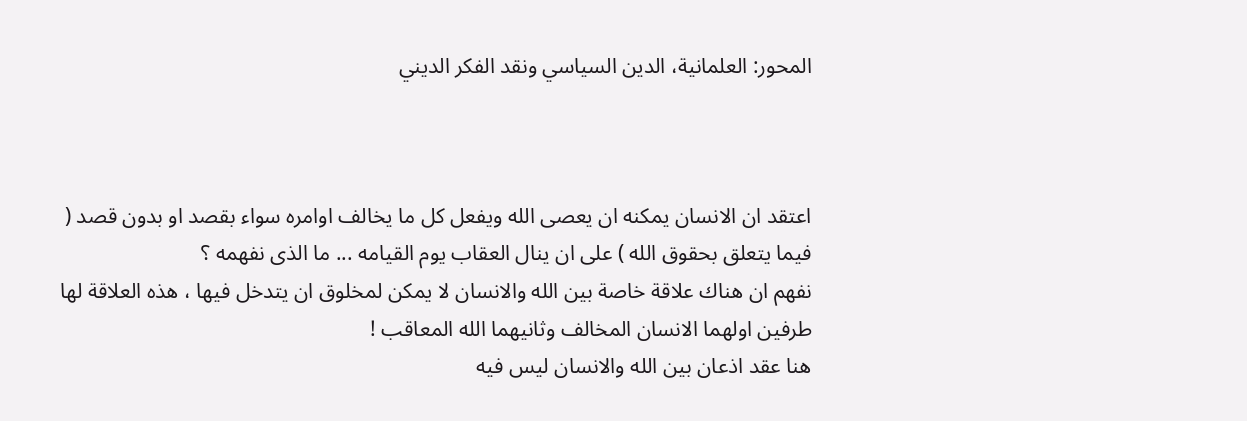المحور: العلمانية، الدين السياسي ونقد الفكر الديني



اعتقد ان الانسان يمكنه ان يعصى الله ويفعل كل ما يخالف اوامره سواء بقصد او بدون قصد ( فيما يتعلق بحقوق الله ) على ان ينال العقاب يوم القيامه ... ما الذى نفهمه ؟
نفهم ان هناك علاقة خاصة بين الله والانسان لا يمكن لمخلوق ان يتدخل فيها ، هذه العلاقة لها طرفين اولهما الانسان المخالف وثانيهما الله المعاقب !
هنا عقد اذعان بين الله والانسان ليس فيه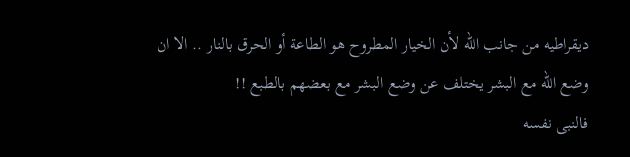ديقراطيه من جانب الله لأن الخيار المطروح هو الطاعة أو الحرق بالنار .. الا ان وضع الله مع البشر يختلف عن وضع البشر مع بعضهم بالطبع !!
فالنبى نفسه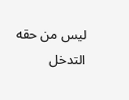ليس من حقه التدخل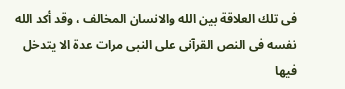فى تلك العلاقة بين الله والانسان المخالف ، وقد أكد الله نفسه فى النص القرآنى على النبى مرات عدة الا يتدخل فيها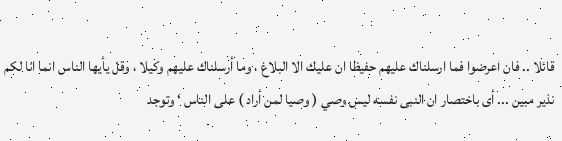قائلا .. فان اعرضوا فما ارسلناك عليهم حفيظا ان عليك الا البلاغ ، وما أرسلناك عليهم وكيلا ، وقل يأيها الناس انما انا لكم نذير مبين ... أى باختصار ان النبى نفسه ليس وصي ( وصيا لمن أراد ) على الناس ‘ وتوجد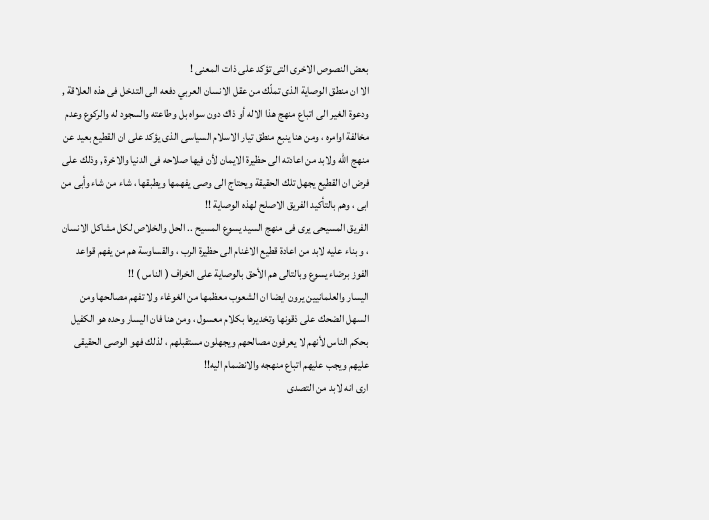بعض النصوص الاخرى التى تؤكد على ذات المعنى !
الا ان منطق الوصاية الذى تملّك من عقل الانسان العربي دفعه الى التدخل فى هذه العلاقة , ودعوة الغير الى اتباع منهج هذا الاله أو ذاك دون سواه بل وطاعته والسجود له والركوع وعدم مخالفة اوامره ، ومن هنا ينبع منطق تيار الاسلام السياسى الذى يؤكد على ان القطيع بعيد عن منهج الله ولابد من اعادته الى حظيرة الايمان لأن فيها صلاحه فى الدنيا والاخرة , وذلك على فرض ان القطيع يجهل تلك الحقيقة ويحتاج الى وصى يفهمها ويطبقها ، شاء من شاء وأبى من ابى ، وهم بالتأكيد الفريق الاصلح لهذه الوصاية !!
الفريق المسيحى يرى فى منهج السيد يسوع المسيح .. الحل والخلاص لكل مشاكل الانسان ، و بناء عليه لابد من اعادة قطيع الاغنام الى حظيرة الرب ، والقساوسة هم من يفهم قواعد الفوز برضاء يسوع وبالتالى هم الأحق بالوصاية على الخراف ( الناس ) !!
اليسار والعلمانيين يرون ايضا ان الشعوب معظمها من الغوغاء ولا تفهم مصالحها ومن السهل الضحك على ذقونها وتخديرها بكلام معسول ، ومن هنا فان اليسار وحده هو الكفيل بحكم الناس لأنهم لا يعرفون مصالحهم ويجهلون مستقبلهم ، لذلك فهو الوصى الحقيقى عليهم ويجب عليهم اتباع منهجه والانضمام اليه!!
ارى انه لابد من التصدى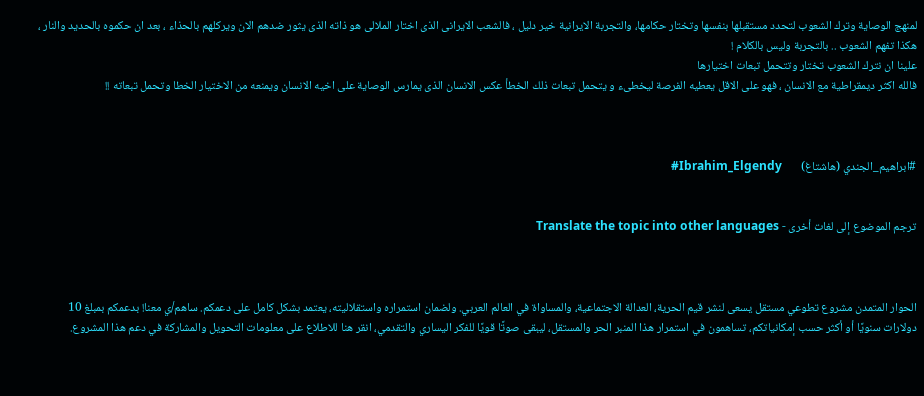لمنهج الوصاية وترك الشعوب لتحدد مستقبلها بنفسها وتختار حكامها، والتجربة الايرانية خير دليل ، فالشعب الايرانى الذى اختار الملالى هو ذاته الذى يثور ضدهم الان ويركلهم بالحذاء ، بعد ان حكموه بالحديد والنار ، هكذا تفهم الشعوب .. بالتجربة وليس بالكلام !
علينا ان نترك الشعوب تختار وتتحمل تبعات اختيارها
فالله اكثر ديمقراطية مع الانسان ، فهو على الاقل يعطيه الفرصة ليخطىء و يتحمل تبعات ذلك الخطأ عكس الانسان الذى يمارس الوصاية على اخيه الانسان ويمنعه من الاختيار الخطا وتحمل تبعاته !!



#ابراهيم_الجندي (هاشتاغ)       Ibrahim_Elgendy#


ترجم الموضوع إلى لغات أخرى - Translate the topic into other languages



الحوار المتمدن مشروع تطوعي مستقل يسعى لنشر قيم الحرية، العدالة الاجتماعية، والمساواة في العالم العربي. ولضمان استمراره واستقلاليته، يعتمد بشكل كامل على دعمكم. ساهم/ي معنا! بدعمكم بمبلغ 10 دولارات سنويًا أو أكثر حسب إمكانياتكم، تساهمون في استمرار هذا المنبر الحر والمستقل، ليبقى صوتًا قويًا للفكر اليساري والتقدمي، انقر هنا للاطلاع على معلومات التحويل والمشاركة في دعم هذا المشروع.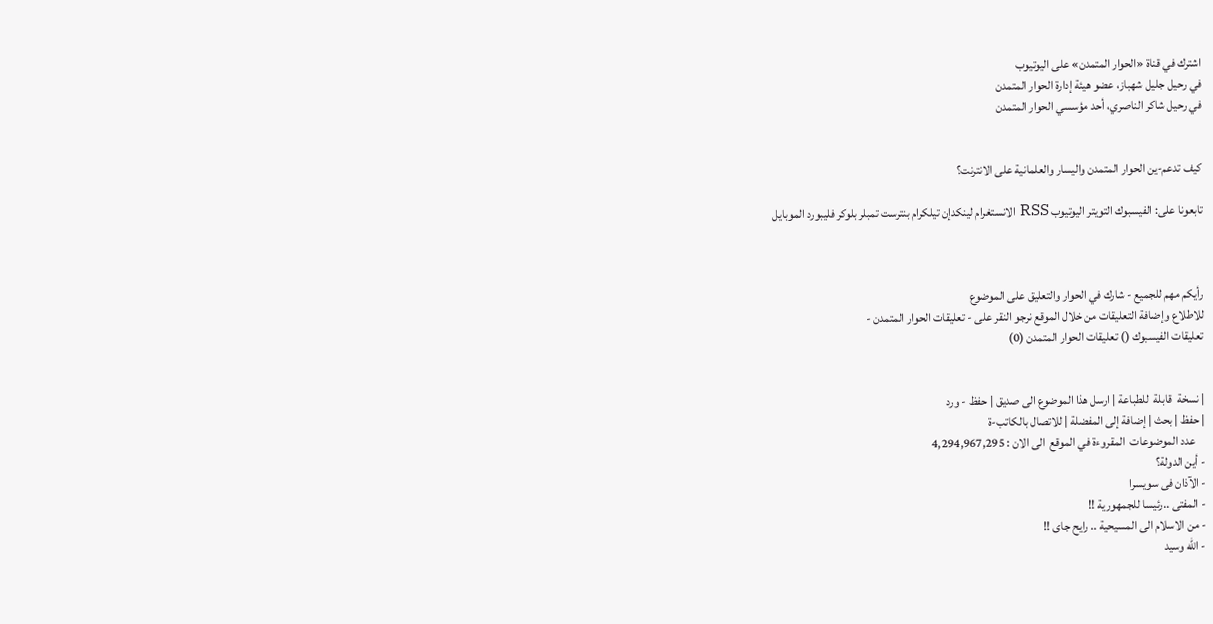اشترك في قناة «الحوار المتمدن» على اليوتيوب
في رحيل جليل شهباز، عضو هيئة إدارة الحوار المتمدن
في رحيل شاكر الناصري، أحد مؤسسي الحوار المتمدن


كيف تدعم-ين الحوار المتمدن واليسار والعلمانية على الانترنت؟

تابعونا على: الفيسبوك التويتر اليوتيوب RSS الانستغرام لينكدإن تيلكرام بنترست تمبلر بلوكر فليبورد الموبايل



رأيكم مهم للجميع - شارك في الحوار والتعليق على الموضوع
للاطلاع وإضافة التعليقات من خلال الموقع نرجو النقر على - تعليقات الحوار المتمدن -
تعليقات الفيسبوك () تعليقات الحوار المتمدن (0)


| نسخة  قابلة  للطباعة | ارسل هذا الموضوع الى صديق | حفظ - ورد
| حفظ | بحث | إضافة إلى المفضلة | للاتصال بالكاتب-ة
    عدد الموضوعات  المقروءة في الموقع  الى الان : 4,294,967,295
- أين الدولة؟
- الآذان فى سويسرا
- المفتى ..رئيسا للجمهورية !!
- من الاسلام الى المسيحية .. رايح جاى !!
- الله وسيد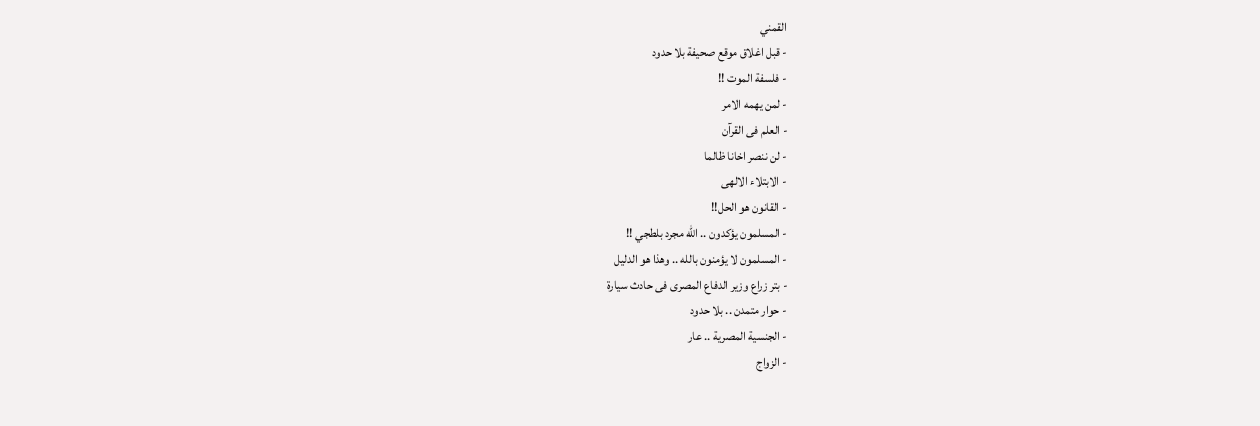القمني
- قبل اغلاق موقع صحيفة بلا حدود
- فلسفة الموت !!
- لمن يهمه الامر
- العلم فى القرآن
- لن ننصر اخانا ظالما
- الابتلاء الالهى
- القانون هو الحل!!
- المسلمون يؤكدون .. الله مجرد بلطجي !!
- المسلمون لا يؤمنون بالله .. وهذا هو الدليل
- بتر زراع وزير الدفاع المصرى فى حادث سيارة
- حوار متمدن .. بلا حدود
- الجنسية المصرية .. عار
- الزواج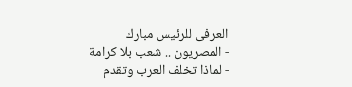العرفى للرئيس مبارك
- المصريون .. شعب بلا كرامة
- لماذا تخلف العرب وتقدم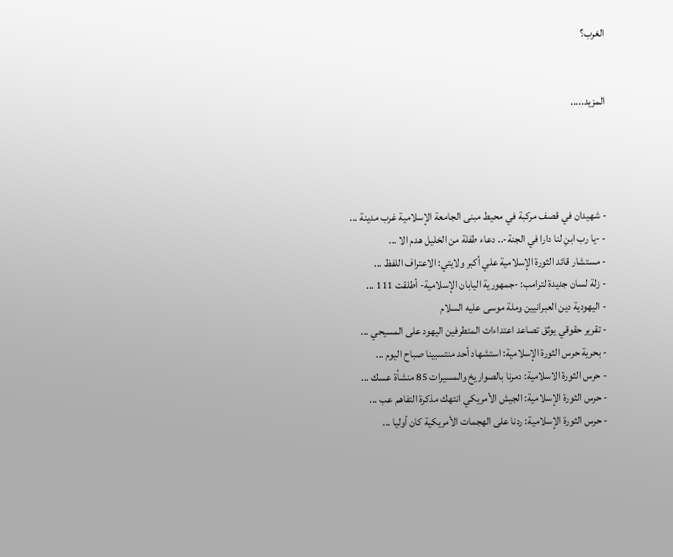الغرب؟


المزيد.....




- شهيدان في قصف مركبة في محيط مبنى الجامعة الإسلامية غرب مدينة ...
- -يا رب ابنِ لنا دارا في الجنة-.. دعاء طفلة من الخليل هدم الا ...
- مستشار قائد الثورة الإسلامية علي أكبر ولايتي: الاعتراف اللفظ ...
- زلة لسان جديدة لترامب: -جمهورية اليابان الإسلامية- أطلقت 111 ...
- اليهودية دين العبرانيين وملة موسى عليه السلام
- تقرير حقوقي يوثق تصاعد اعتداءات المتطرفين اليهود على المسيحي ...
- بحرية حرس الثورة الإسلامية: استشهاد أحد منتسبينا صباح اليوم ...
- حرس الثورة الاسلامية: دمرنا بالصواريخ والمسيرات 85 منشأة عسك ...
- حرس الثورة الإسلامية: الجيش الأمريكي انتهك مذكرة التفاهم عب ...
- حرس الثورة الإسلامية: ردنا على الهجمات الأمريكية كان أوليا ...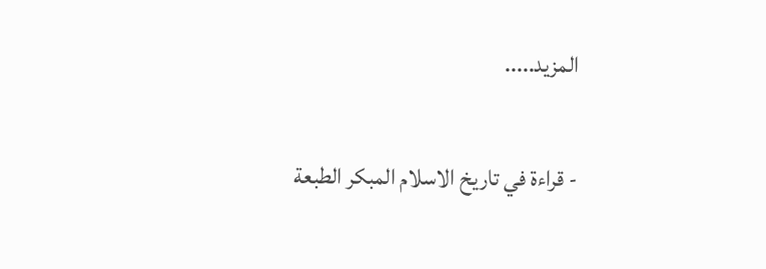المزيد.....

- قراءة في تاريخ الاسلام المبكر الطبعة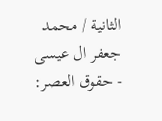الثانية / محمد جعفر ال عيسى
- حقوق العصر: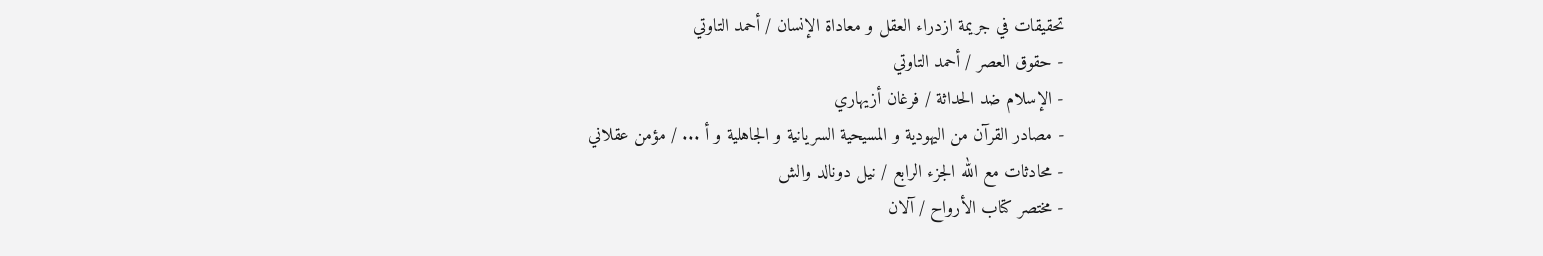تحقيقات في جريمة ازدراء العقل و معاداة الإنسان / أحمد التاوتي
- حقوق العصر / أحمد التاوتي
- الإسلام ضد الحداثة / فرغان أزيهاري
- مصادر القرآن من اليهودية و المسيحية السريانية و الجاهلية و أ ... / مؤمن عقلاني
- محادثات مع الله الجزء الرابع / نيل دونالد والش
- مختصر كتاب الأرواح / آلان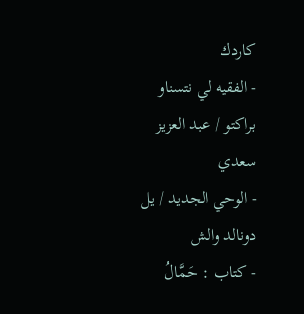كاردك
- الفقيه لي نتسناو براكتو / عبد العزيز سعدي
- الوحي الجديد / يل دونالد والش
- كتاب : حَمَّالُ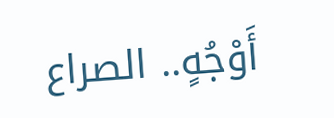أَوْجُهٍ.. الصراع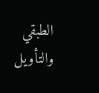الطبقي والتأويل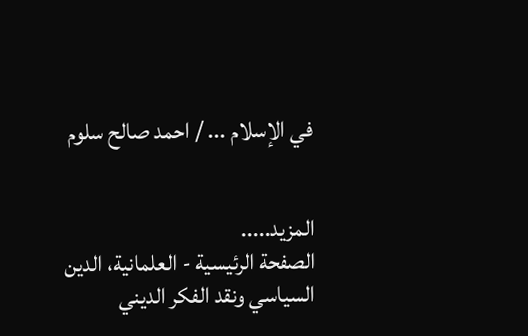في الإسلام ... / احمد صالح سلوم


المزيد.....
الصفحة الرئيسية - العلمانية، الدين السياسي ونقد الفكر الديني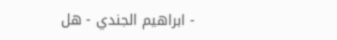- ابراهيم الجندي - هل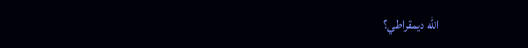الله ديمقراطي؟